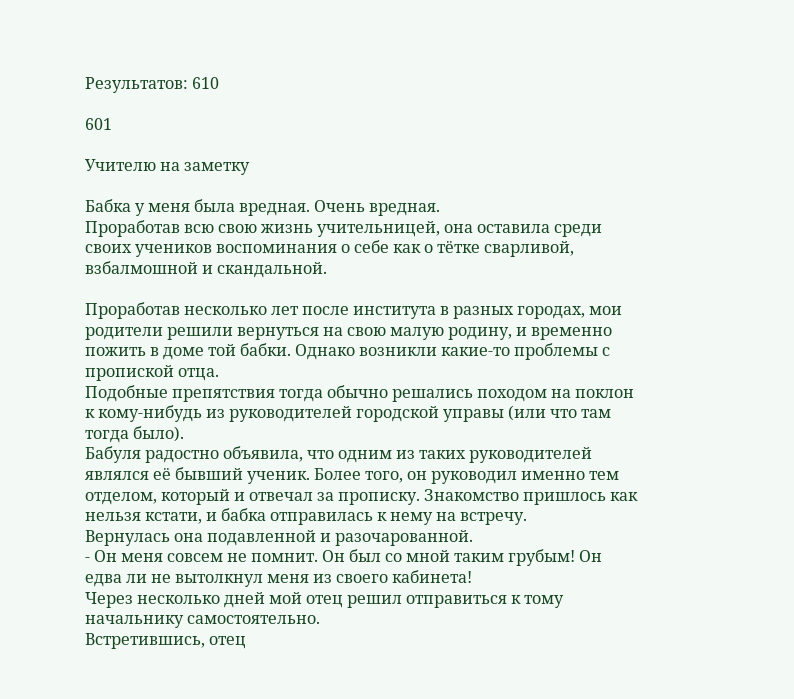Результатов: 610

601

Учителю на заметку

Бабка у меня была вредная. Очень вредная.
Проработав всю свою жизнь учительницей, она оставила среди своих учеников воспоминания о себе как о тётке сварливой, взбалмошной и скандальной.

Проработав несколько лет после института в разных городах, мои родители решили вернуться на свою малую родину, и временно пожить в доме той бабки. Однако возникли какие-то проблемы с пропиской отца.
Подобные препятствия тогда обычно решались походом на поклон к кому-нибудь из руководителей городской управы (или что там тогда было).
Бабуля радостно объявила, что одним из таких руководителей являлся её бывший ученик. Более того, он руководил именно тем отделом, который и отвечал за прописку. Знакомство пришлось как нельзя кстати, и бабка отправилась к нему на встречу.
Вернулась она подавленной и разочарованной.
- Он меня совсем не помнит. Он был со мной таким грубым! Он едва ли не вытолкнул меня из своего кабинета!
Через несколько дней мой отец решил отправиться к тому начальнику самостоятельно.
Встретившись, отец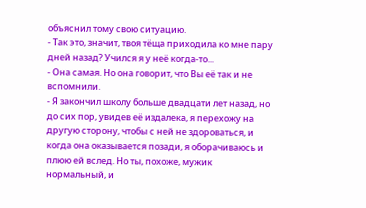объяснил тому свою ситуацию.
- Так это, значит, твоя тёща приходила ко мне пару дней назад? Учился я у неё когда-то...
- Она самая. Но она говорит, что Вы её так и не вспомнили.
- Я закончил школу больше двадцати лет назад, но до сих пор, увидев её издалека, я перехожу на другую сторону, чтобы с ней не здороваться, и когда она оказывается позади, я оборачиваюсь и плюю ей вслед. Но ты, похоже, мужик нормальный, и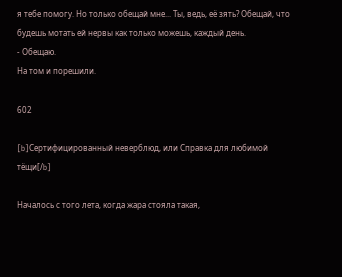я тебе помогу. Но только обещай мне... Ты, ведь, её зять? Обещай, что будешь мотать ей нервы как только можешь, каждый день.
- Обещаю.
На том и порешили.

602

[b]Сертифицированный неверблюд, или Справка для любимой тёщи[/b]

Началось с того лета, когда жара стояла такая,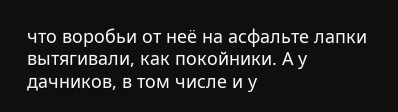что воробьи от неё на асфальте лапки вытягивали, как покойники. А у дачников, в том числе и у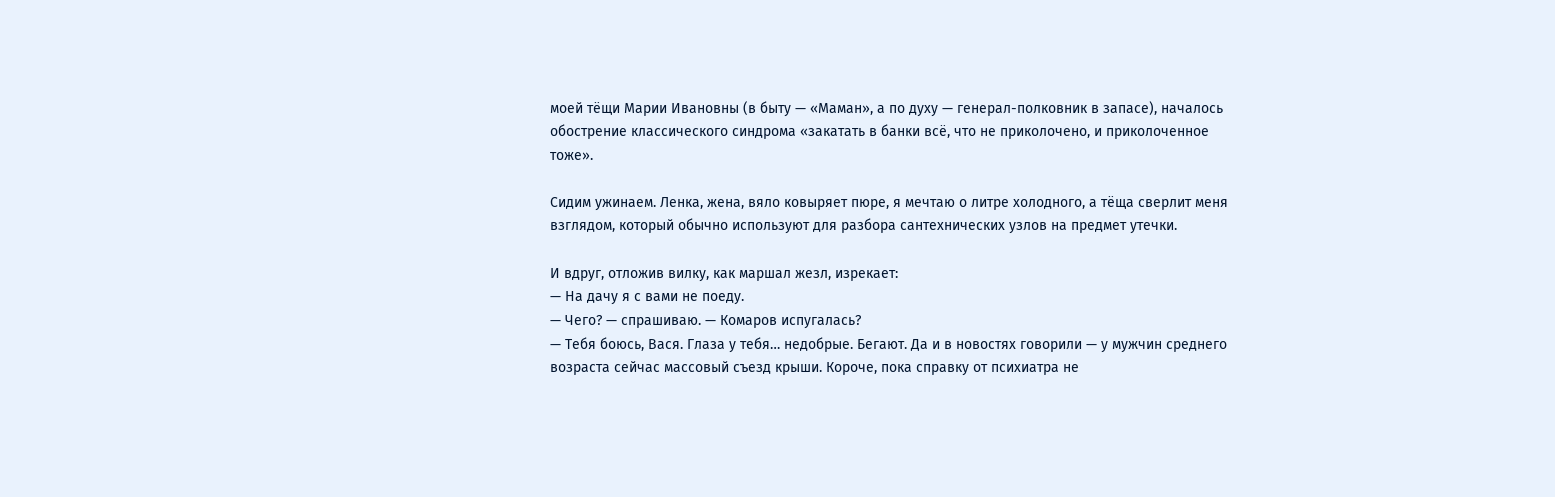моей тёщи Марии Ивановны (в быту — «Маман», а по духу — генерал-полковник в запасе), началось обострение классического синдрома «закатать в банки всё, что не приколочено, и приколоченное тоже».

Сидим ужинаем. Ленка, жена, вяло ковыряет пюре, я мечтаю о литре холодного, а тёща сверлит меня взглядом, который обычно используют для разбора сантехнических узлов на предмет утечки.

И вдруг, отложив вилку, как маршал жезл, изрекает:
— На дачу я с вами не поеду.
— Чего? — спрашиваю. — Комаров испугалась?
— Тебя боюсь, Вася. Глаза у тебя… недобрые. Бегают. Да и в новостях говорили — у мужчин среднего возраста сейчас массовый съезд крыши. Короче, пока справку от психиатра не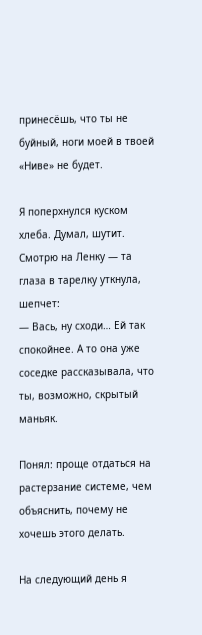принесёшь, что ты не буйный, ноги моей в твоей «Ниве» не будет.

Я поперхнулся куском хлеба. Думал, шутит. Смотрю на Ленку — та глаза в тарелку уткнула, шепчет:
— Вась, ну сходи… Ей так спокойнее. А то она уже соседке рассказывала, что ты, возможно, скрытый маньяк.

Понял: проще отдаться на растерзание системе, чем объяснить, почему не хочешь этого делать.

На следующий день я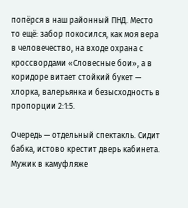попёрся в наш районный ПНД. Место то ещё: забор покосился, как моя вера в человечество, на входе охрана с кроссвордами «Словесные бои», а в коридоре витает стойкий букет — хлорка, валерьянка и безысходность в пропорции 2:1:5.

Очередь — отдельный спектакль. Сидит бабка, истово крестит дверь кабинета. Мужик в камуфляже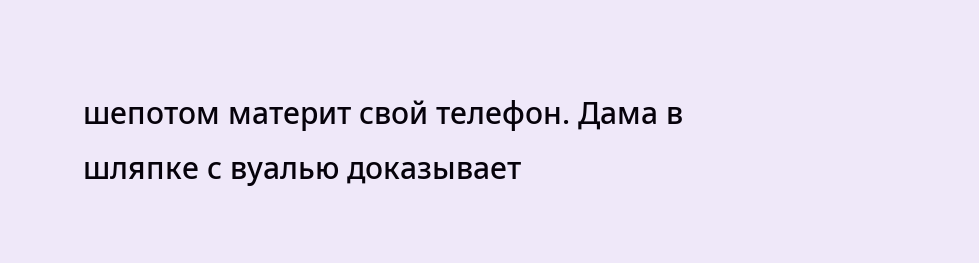шепотом материт свой телефон. Дама в шляпке с вуалью доказывает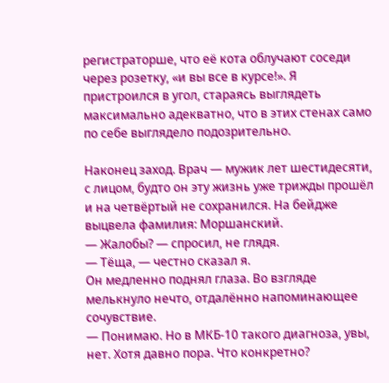регистраторше, что её кота облучают соседи через розетку, «и вы все в курсе!». Я пристроился в угол, стараясь выглядеть максимально адекватно, что в этих стенах само по себе выглядело подозрительно.

Наконец заход. Врач — мужик лет шестидесяти, с лицом, будто он эту жизнь уже трижды прошёл и на четвёртый не сохранился. На бейдже выцвела фамилия: Моршанский.
— Жалобы? — спросил, не глядя.
— Тёща, — честно сказал я.
Он медленно поднял глаза. Во взгляде мелькнуло нечто, отдалённо напоминающее сочувствие.
— Понимаю. Но в МКБ-10 такого диагноза, увы, нет. Хотя давно пора. Что конкретно?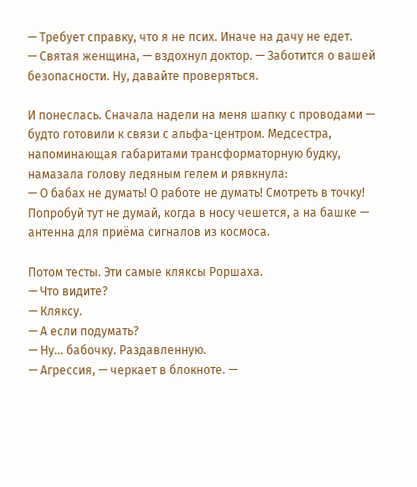— Требует справку, что я не псих. Иначе на дачу не едет.
— Святая женщина, — вздохнул доктор. — Заботится о вашей безопасности. Ну, давайте проверяться.

И понеслась. Сначала надели на меня шапку с проводами — будто готовили к связи с альфа-центром. Медсестра, напоминающая габаритами трансформаторную будку, намазала голову ледяным гелем и рявкнула:
— О бабах не думать! О работе не думать! Смотреть в точку!
Попробуй тут не думай, когда в носу чешется, а на башке — антенна для приёма сигналов из космоса.

Потом тесты. Эти самые кляксы Роршаха.
— Что видите?
— Кляксу.
— А если подумать?
— Ну… бабочку. Раздавленную.
— Агрессия, — черкает в блокноте. —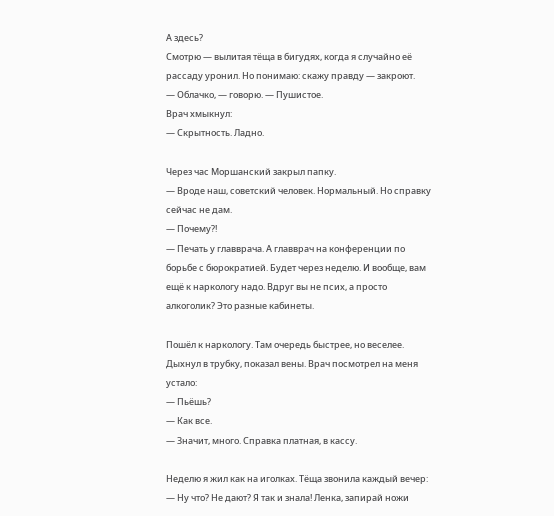А здесь?
Смотрю — вылитая тёща в бигудях, когда я случайно её рассаду уронил. Но понимаю: скажу правду — закроют.
— Облачко, — говорю. — Пушистое.
Врач хмыкнул:
— Скрытность. Ладно.

Через час Моршанский закрыл папку.
— Вроде наш, советский человек. Нормальный. Но справку сейчас не дам.
— Почему?!
— Печать у главврача. А главврач на конференции по борьбе с бюрократией. Будет через неделю. И вообще, вам ещё к наркологу надо. Вдруг вы не псих, а просто алкоголик? Это разные кабинеты.

Пошёл к наркологу. Там очередь быстрее, но веселее. Дыхнул в трубку, показал вены. Врач посмотрел на меня устало:
— Пьёшь?
— Как все.
— Значит, много. Справка платная, в кассу.

Неделю я жил как на иголках. Тёща звонила каждый вечер:
— Ну что? Не дают? Я так и знала! Ленка, запирай ножи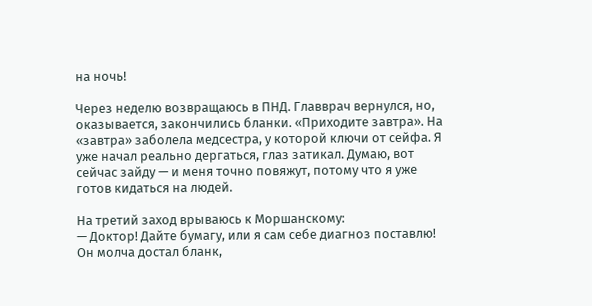на ночь!

Через неделю возвращаюсь в ПНД. Главврач вернулся, но, оказывается, закончились бланки. «Приходите завтра». На «завтра» заболела медсестра, у которой ключи от сейфа. Я уже начал реально дергаться, глаз затикал. Думаю, вот сейчас зайду — и меня точно повяжут, потому что я уже готов кидаться на людей.

На третий заход врываюсь к Моршанскому:
— Доктор! Дайте бумагу, или я сам себе диагноз поставлю!
Он молча достал бланк,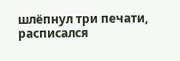шлёпнул три печати, расписался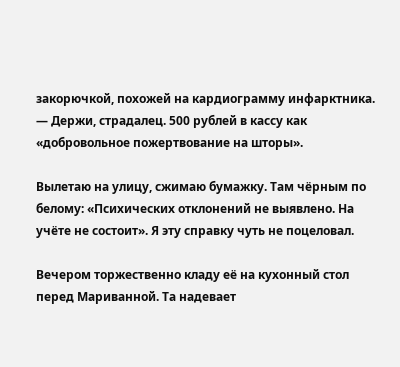закорючкой, похожей на кардиограмму инфарктника.
— Держи, страдалец. 500 рублей в кассу как «добровольное пожертвование на шторы».

Вылетаю на улицу, сжимаю бумажку. Там чёрным по белому: «Психических отклонений не выявлено. На учёте не состоит». Я эту справку чуть не поцеловал.

Вечером торжественно кладу её на кухонный стол перед Мариванной. Та надевает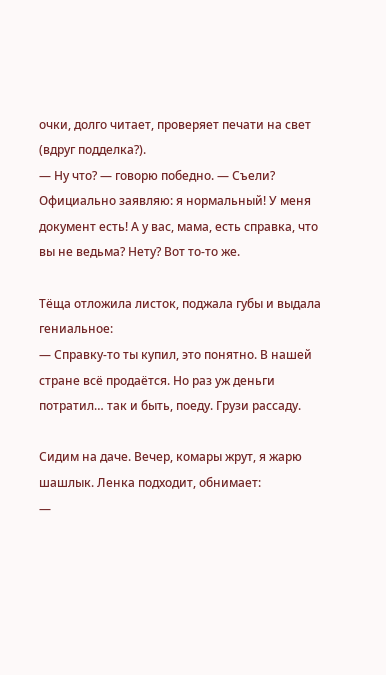очки, долго читает, проверяет печати на свет (вдруг подделка?).
— Ну что? — говорю победно. — Съели? Официально заявляю: я нормальный! У меня документ есть! А у вас, мама, есть справка, что вы не ведьма? Нету? Вот то-то же.

Тёща отложила листок, поджала губы и выдала гениальное:
— Справку-то ты купил, это понятно. В нашей стране всё продаётся. Но раз уж деньги потратил… так и быть, поеду. Грузи рассаду.

Сидим на даче. Вечер, комары жрут, я жарю шашлык. Ленка подходит, обнимает:
—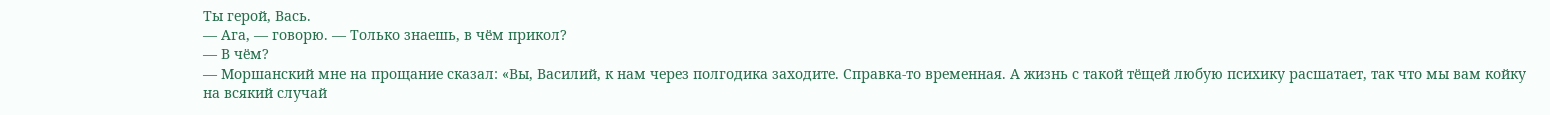Ты герой, Вась.
— Ага, — говорю. — Только знаешь, в чём прикол?
— В чём?
— Моршанский мне на прощание сказал: «Вы, Василий, к нам через полгодика заходите. Справка-то временная. А жизнь с такой тёщей любую психику расшатает, так что мы вам койку на всякий случай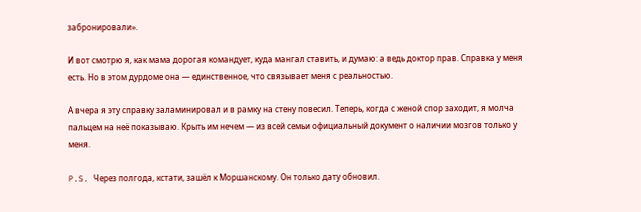забронировали».

И вот смотрю я, как мама дорогая командует, куда мангал ставить, и думаю: а ведь доктор прав. Справка у меня есть. Но в этом дурдоме она — единственное, что связывает меня с реальностью.

А вчера я эту справку заламинировал и в рамку на стену повесил. Теперь, когда с женой спор заходит, я молча пальцем на неё показываю. Крыть им нечем — из всей семьи официальный документ о наличии мозгов только у меня.

P.S. Через полгода, кстати, зашёл к Моршанскому. Он только дату обновил.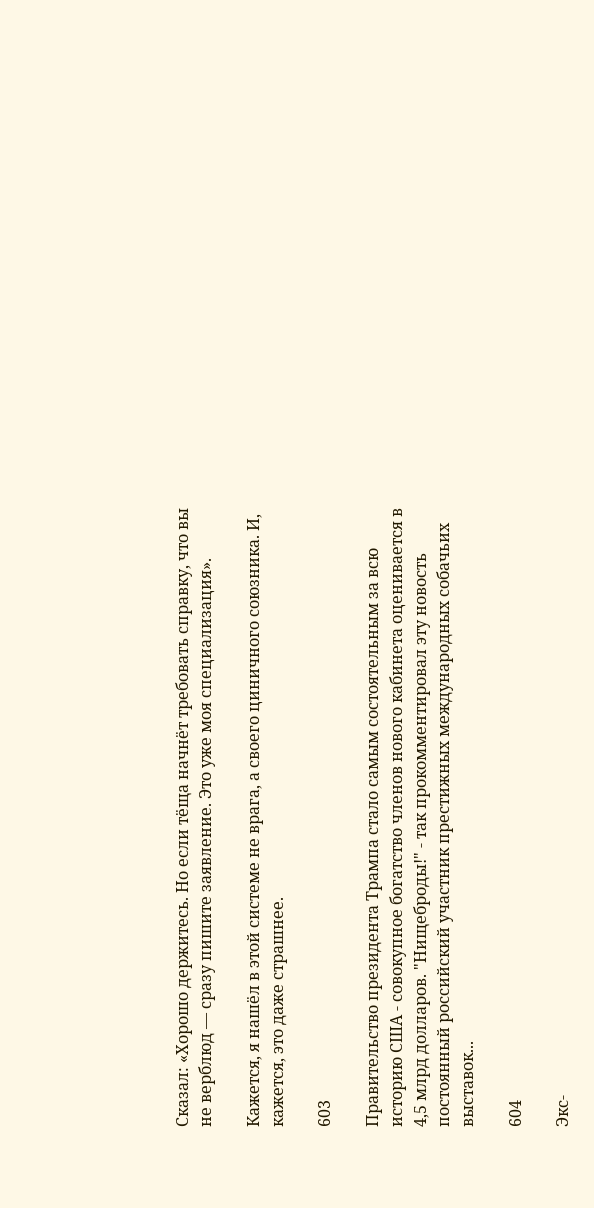Сказал: «Хорошо держитесь. Но если тёща начнёт требовать справку, что вы не верблюд — сразу пишите заявление. Это уже моя специализация».

Кажется, я нашёл в этой системе не врага, а своего циничного союзника. И, кажется, это даже страшнее.

603

Правительство президента Трампа стало самым состоятельным за всю историю США - совокупное богатство членов нового кабинета оценивается в 4,5 млрд долларов. "Нищеброды!" - так прокомментировал эту новость постоянный российский участник престижных международных собачьих выставок...

604

Экс-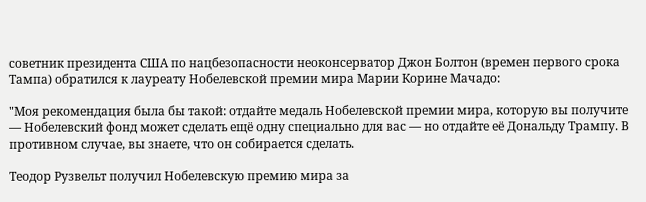советник президента США по нацбезопасности неоконсерватор Джон Болтон (времен первого срока Тампа) обратился к лауреату Нобелевской премии мира Марии Корине Мачадо:

"Моя рекомендация была бы такой: отдайте медаль Нобелевской премии мира, которую вы получите — Нобелевский фонд может сделать ещё одну специально для вас — но отдайте её Дональду Трампу. В противном случае, вы знаете, что он собирается сделать.

Теодор Рузвельт получил Нобелевскую премию мира за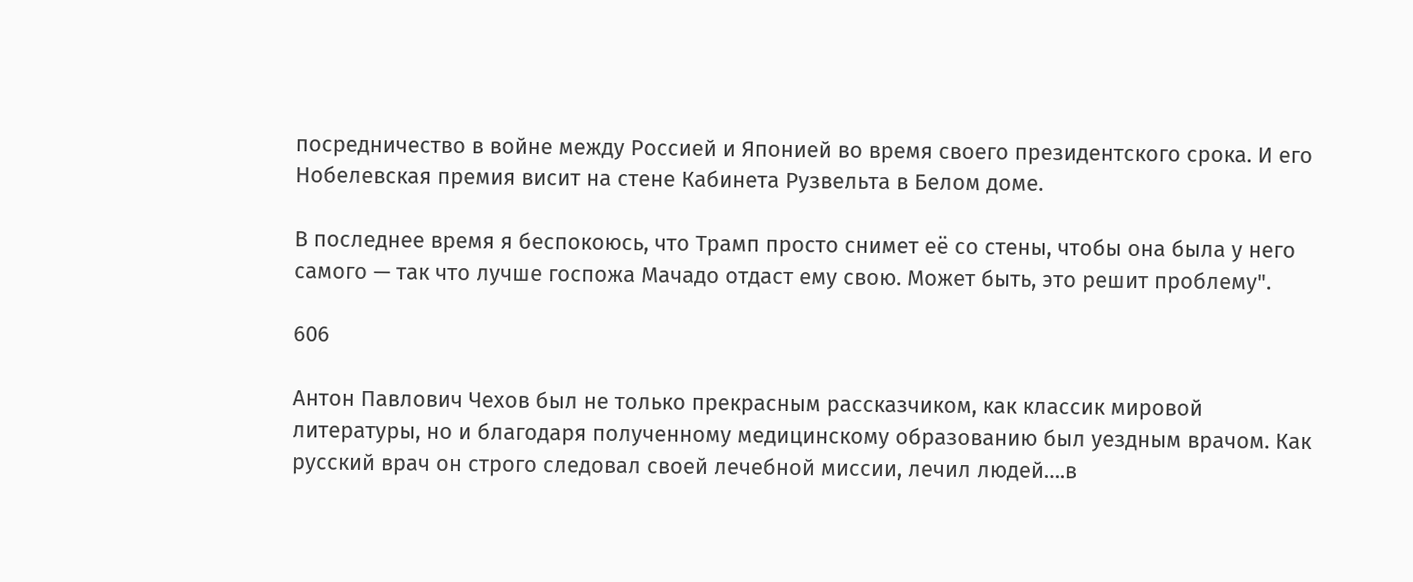посредничество в войне между Россией и Японией во время своего президентского срока. И его Нобелевская премия висит на стене Кабинета Рузвельта в Белом доме.

В последнее время я беспокоюсь, что Трамп просто снимет её со стены, чтобы она была у него самого — так что лучше госпожа Мачадо отдаст ему свою. Может быть, это решит проблему".

606

Антон Павлович Чехов был не только прекрасным рассказчиком, как классик мировой литературы, но и благодаря полученному медицинскому образованию был уездным врачом. Как русский врач он строго следовал своей лечебной миссии, лечил людей….в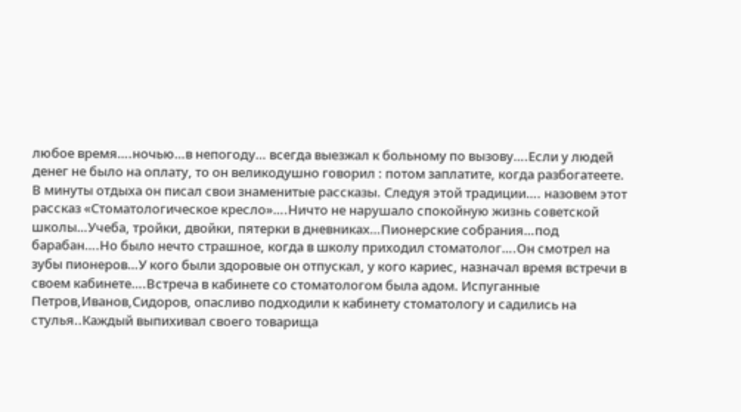любое время….ночью…в непогоду… всегда выезжал к больному по вызову….Если у людей денег не было на оплату, то он великодушно говорил : потом заплатите, когда разбогатеете. В минуты отдыха он писал свои знаменитые рассказы. Следуя этой традиции…. назовем этот рассказ «Стоматологическое кресло»….Ничто не нарушало спокойную жизнь советской школы…Учеба, тройки, двойки, пятерки в дневниках…Пионерские собрания…под барабан….Но было нечто страшное, когда в школу приходил стоматолог….Он смотрел на зубы пионеров…У кого были здоровые он отпускал, у кого кариес, назначал время встречи в своем кабинете….Встреча в кабинете со стоматологом была адом. Испуганные Петров,Иванов,Сидоров, опасливо подходили к кабинету стоматологу и садились на стулья..Каждый выпихивал своего товарища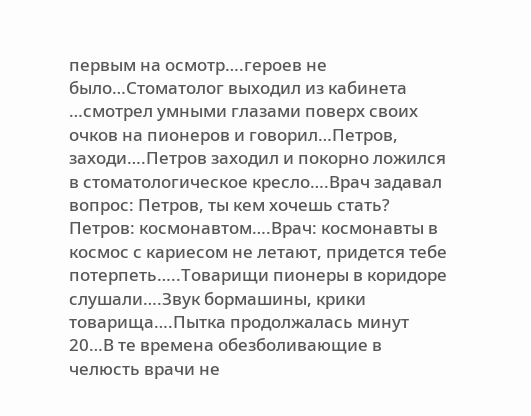первым на осмотр….героев не было…Стоматолог выходил из кабинета …смотрел умными глазами поверх своих очков на пионеров и говорил…Петров, заходи….Петров заходил и покорно ложился в стоматологическое кресло….Врач задавал вопрос: Петров, ты кем хочешь стать? Петров: космонавтом….Врач: космонавты в космос с кариесом не летают, придется тебе потерпеть…..Товарищи пионеры в коридоре слушали….Звук бормашины, крики товарища….Пытка продолжалась минут 20…В те времена обезболивающие в челюсть врачи не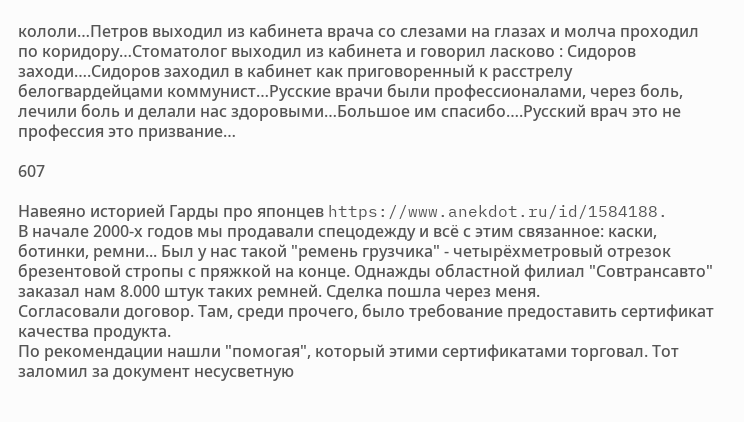кололи…Петров выходил из кабинета врача со слезами на глазах и молча проходил по коридору…Стоматолог выходил из кабинета и говорил ласково : Сидоров заходи….Сидоров заходил в кабинет как приговоренный к расстрелу белогвардейцами коммунист…Русские врачи были профессионалами, через боль, лечили боль и делали нас здоровыми…Большое им спасибо….Русский врач это не профессия это призвание…

607

Навеяно историей Гарды про японцев https://www.anekdot.ru/id/1584188.
В начале 2000-х годов мы продавали спецодежду и всё с этим связанное: каски, ботинки, ремни... Был у нас такой "ремень грузчика" - четырёхметровый отрезок брезентовой стропы с пряжкой на конце. Однажды областной филиал "Совтрансавто" заказал нам 8.000 штук таких ремней. Сделка пошла через меня.
Согласовали договор. Там, среди прочего, было требование предоставить сертификат качества продукта.
По рекомендации нашли "помогая", который этими сертификатами торговал. Тот заломил за документ несусветную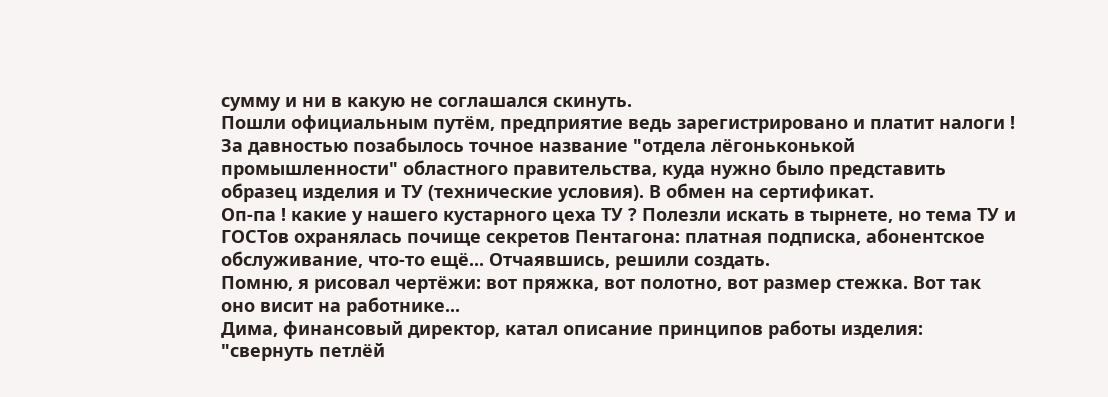сумму и ни в какую не соглашался скинуть.
Пошли официальным путём, предприятие ведь зарегистрировано и платит налоги ! За давностью позабылось точное название "отдела лёгоньконькой промышленности" областного правительства, куда нужно было представить образец изделия и ТУ (технические условия). В обмен на сертификат.
Оп-па ! какие у нашего кустарного цеха ТУ ? Полезли искать в тырнете, но тема ТУ и ГОСТов охранялась почище секретов Пентагона: платная подписка, абонентское обслуживание, что-то ещё... Отчаявшись, решили создать.
Помню, я рисовал чертёжи: вот пряжка, вот полотно, вот размер стежка. Вот так оно висит на работнике...
Дима, финансовый директор, катал описание принципов работы изделия: "свернуть петлёй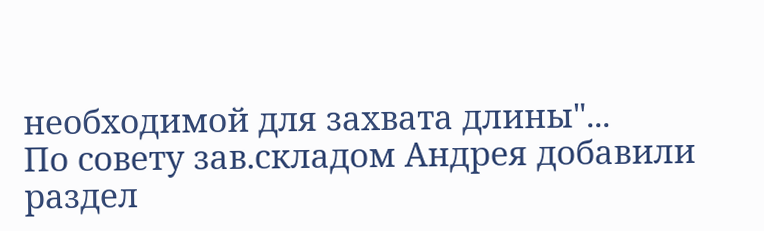необходимой для захвата длины"...
По совету зав.складом Андрея добавили раздел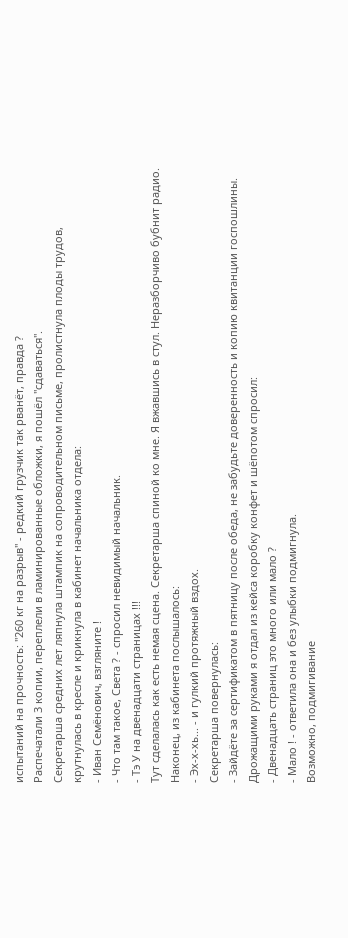испытаний на прочность: "260 кг на разрыв" - редкий грузчик так рванёт, правда ?
Распечатали 3 копии, переплели в ламинированные обложки, я пошёл "сдаваться".
Секретарша средних лет ляпнула штампик на сопроводительном письме, пролистнула плоды трудов, крутнулась в кресле и крикнула в кабинет начальника отдела:
- Иван Семёнович, взгляните !
- Что там такое, Света ? - спросил невидимый начальник.
- Тэ У на двенадцати страницах !!!
Тут сделалась как есть немая сцена. Секретарша спиной ко мне. Я вжавшись в стул. Неразборчиво бубнит радио.
Наконец, из кабинета послышалось:
- Эх-х-хь... - и гулкий протяжный вздох.
Секретарша повернулась:
- Зайдёте за сертификатом в пятницу после обеда, не забудьте доверенность и копию квитанции госпошлины.
Дрожащими руками я отдал из кейса коробку конфет и шёпотом спросил:
- Двенадцать страниц это много или мало ?
- Мало ! - ответила она и без улыбки подмигнула.
Возможно, подмигивание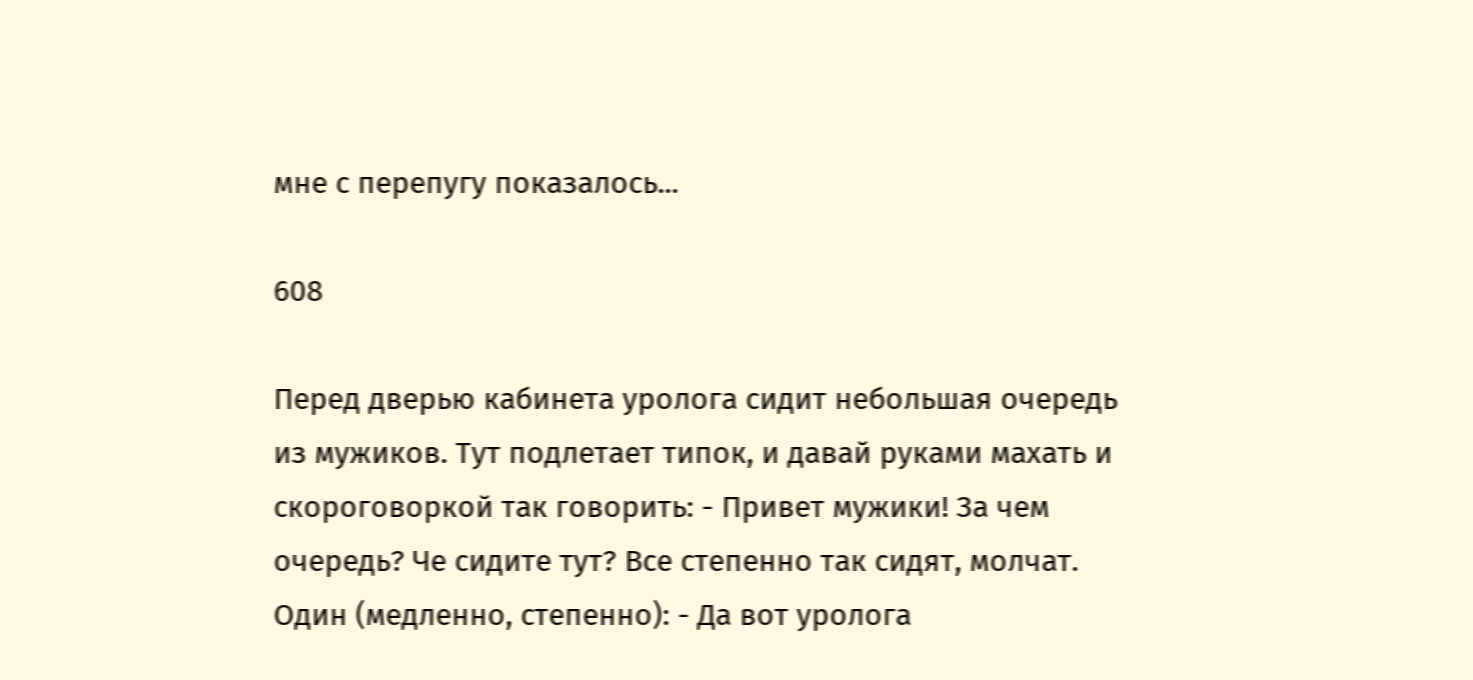мне с перепугу показалось...

608

Перед дверью кабинета уролога сидит небольшая очередь из мужиков. Тут подлетает типок, и давай руками махать и скороговоркой так говорить: - Привет мужики! За чем очередь? Че сидите тут? Все степенно так сидят, молчат. Один (медленно, степенно): - Да вот уролога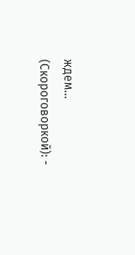ждем... (Скороговоркой): -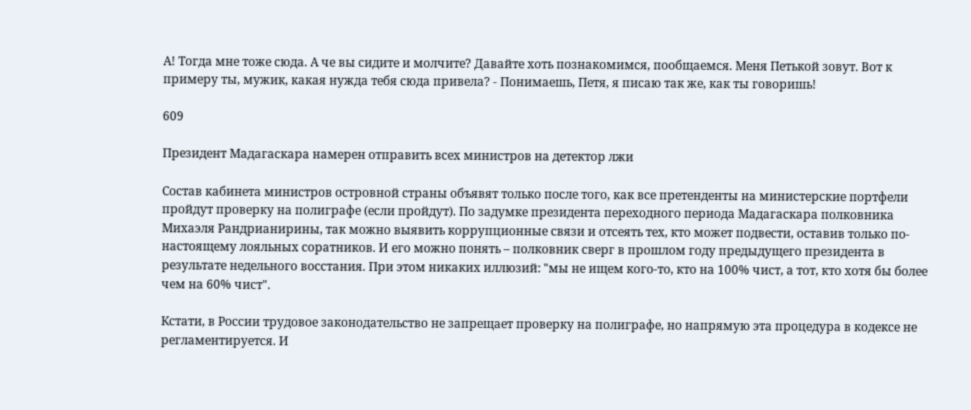А! Тогда мне тоже сюда. А че вы сидите и молчите? Давайте хоть познакомимся, пообщаемся. Меня Петькой зовут. Вот к примеру ты, мужик, какая нужда тебя сюда привела? - Понимаешь, Петя, я писаю так же, как ты говоришь!

609

Президент Мадагаскара намерен отправить всех министров на детектор лжи

Состав кабинета министров островной страны объявят только после того, как все претенденты на министерские портфели пройдут проверку на полиграфе (если пройдут). По задумке президента переходного периода Мадагаскара полковника Михаэля Рандрианирины, так можно выявить коррупционные связи и отсеять тех, кто может подвести, оставив только по-настоящему лояльных соратников. И его можно понять – полковник сверг в прошлом году предыдущего президента в результате недельного восстания. При этом никаких иллюзий: "мы не ищем кого-то, кто на 100% чист, а тот, кто хотя бы более чем на 60% чист".

Кстати, в России трудовое законодательство не запрещает проверку на полиграфе, но напрямую эта процедура в кодексе не регламентируется. И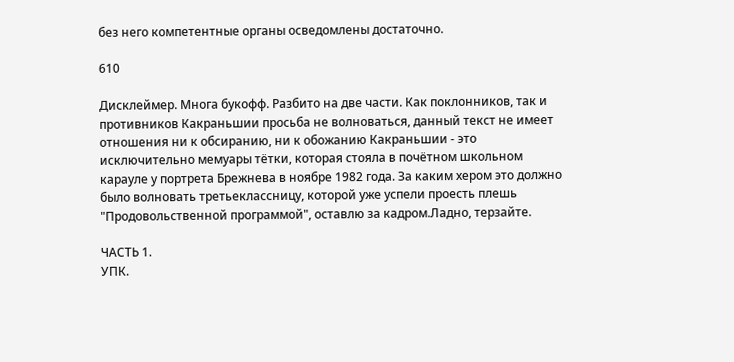без него компетентные органы осведомлены достаточно.

610

Дисклеймер. Многа букофф. Разбито на две части. Как поклонников, так и противников Какраньшии просьба не волноваться, данный текст не имеет отношения ни к обсиранию, ни к обожанию Какраньшии - это исключительно мемуары тётки, которая стояла в почётном школьном карауле у портрета Брежнева в ноябре 1982 года. За каким хером это должно было волновать третьеклассницу, которой уже успели проесть плешь "Продовольственной программой", оставлю за кадром.Ладно, терзайте.

ЧАСТЬ 1.
УПК.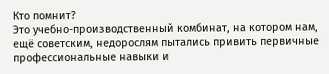Кто помнит?
Это учебно-производственный комбинат, на котором нам, ещё советским, недорослям пытались привить первичные профессиональные навыки и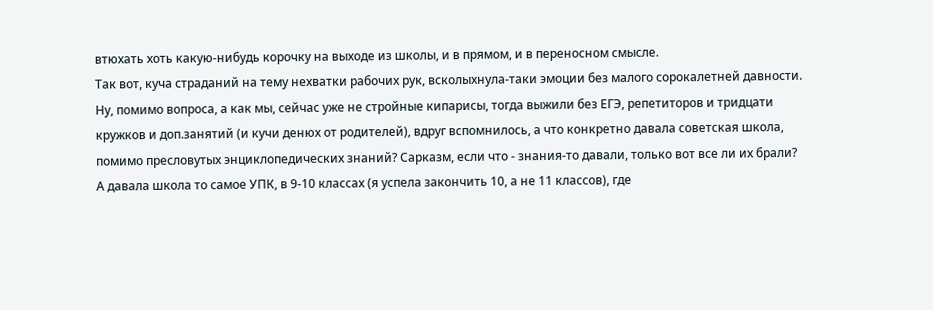втюхать хоть какую-нибудь корочку на выходе из школы, и в прямом, и в переносном смысле.
Так вот, куча страданий на тему нехватки рабочих рук, всколыхнула-таки эмоции без малого сорокалетней давности. Ну, помимо вопроса, а как мы, сейчас уже не стройные кипарисы, тогда выжили без ЕГЭ, репетиторов и тридцати кружков и доп.занятий (и кучи денюх от родителей), вдруг вспомнилось, а что конкретно давала советская школа, помимо пресловутых энциклопедических знаний? Сарказм, если что - знания-то давали, только вот все ли их брали?
А давала школа то самое УПК, в 9-10 классах (я успела закончить 10, а не 11 классов), где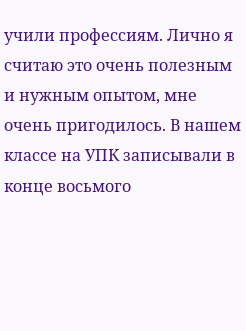учили профессиям. Лично я считаю это очень полезным и нужным опытом, мне очень пригодилось. В нашем классе на УПК записывали в конце восьмого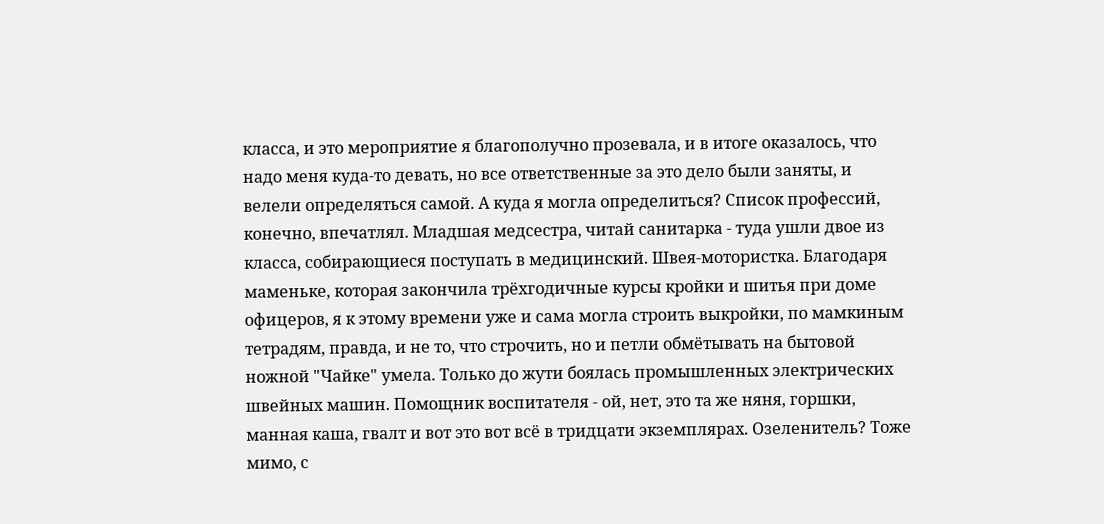класса, и это мероприятие я благополучно прозевала, и в итоге оказалось, что надо меня куда-то девать, но все ответственные за это дело были заняты, и велели определяться самой. А куда я могла определиться? Список профессий, конечно, впечатлял. Младшая медсестра, читай санитарка - туда ушли двое из класса, собирающиеся поступать в медицинский. Швея-мотористка. Благодаря маменьке, которая закончила трёхгодичные курсы кройки и шитья при доме офицеров, я к этому времени уже и сама могла строить выкройки, по мамкиным тетрадям, правда, и не то, что строчить, но и петли обмётывать на бытовой ножной "Чайке" умела. Только до жути боялась промышленных электрических швейных машин. Помощник воспитателя - ой, нет, это та же няня, горшки, манная каша, гвалт и вот это вот всё в тридцати экземплярах. Озеленитель? Тоже мимо, с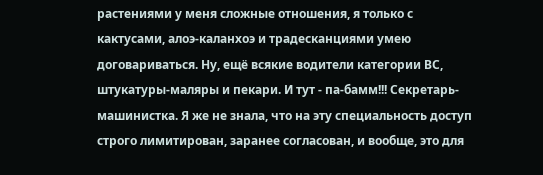растениями у меня сложные отношения, я только с кактусами, алоэ-каланхоэ и традесканциями умею договариваться. Ну, ещё всякие водители категории ВС, штукатуры-маляры и пекари. И тут - па-бамм!!! Секретарь-машинистка. Я же не знала, что на эту специальность доступ строго лимитирован, заранее согласован, и вообще, это для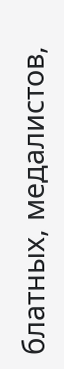блатных, медалистов,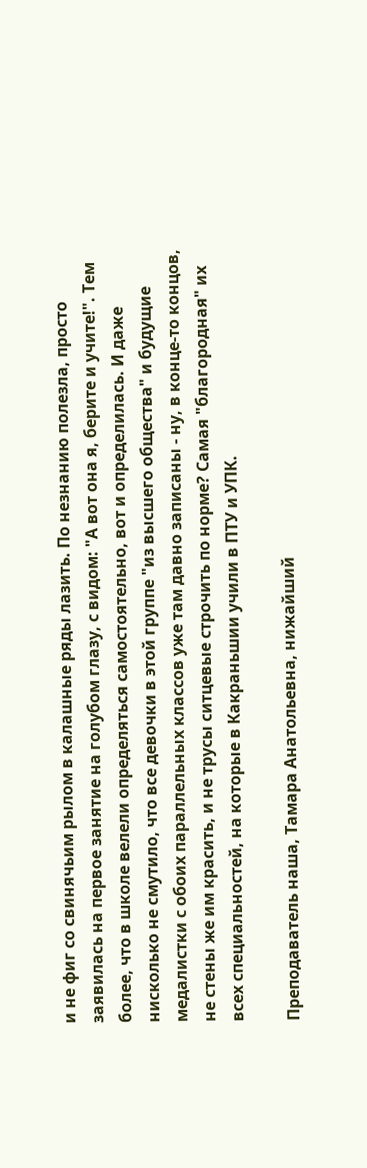и не фиг со свинячьим рылом в калашные ряды лазить. По незнанию полезла, просто заявилась на первое занятие на голубом глазу, с видом: "А вот она я, берите и учите!". Тем более, что в школе велели определяться самостоятельно, вот и определилась. И даже нисколько не смутило, что все девочки в этой группе "из высшего общества" и будущие медалистки с обоих параллельных классов уже там давно записаны - ну, в конце-то концов, не стены же им красить, и не трусы ситцевые строчить по норме? Самая "благородная" их всех специальностей, на которые в Какраньшии учили в ПТУ и УПК.

Преподаватель наша, Тамара Анатольевна, нижайший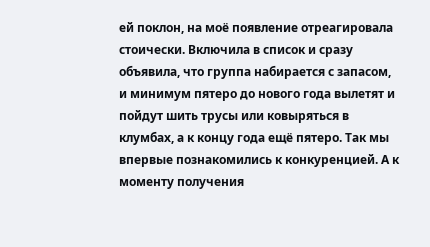ей поклон, на моё появление отреагировала стоически. Включила в список и сразу объявила, что группа набирается с запасом, и минимум пятеро до нового года вылетят и пойдут шить трусы или ковыряться в клумбах, а к концу года ещё пятеро. Так мы впервые познакомились к конкуренцией. А к моменту получения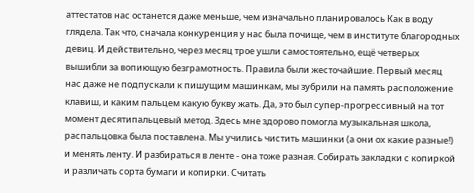аттестатов нас останется даже меньше, чем изначально планировалось Как в воду глядела. Так что, сначала конкуренция у нас была почище, чем в институте благородных девиц. И действительно, через месяц трое ушли самостоятельно, ещё четверых вышибли за вопиющую безграмотность. Правила были жесточайшие. Первый месяц нас даже не подпускали к пишущим машинкам, мы зубрили на память расположение клавиш, и каким пальцем какую букву жать. Да, это был супер-прогрессивный на тот момент десятипальцевый метод. Здесь мне здорово помогла музыкальная школа, распальцовка была поставлена. Мы учились чистить машинки (а они ох какие разные!) и менять ленту. И разбираться в ленте - она тоже разная. Собирать закладки с копиркой и различать сорта бумаги и копирки. Считать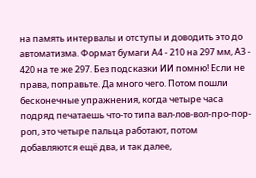на память интервалы и отступы и доводить это до автоматизма. Формат бумаги А4 - 210 на 297 мм, А3 - 420 на те же 297. Без подсказки ИИ помню! Если не права, поправьте. Да много чего. Потом пошли бесконечные упражнения, когда четыре часа подряд печатаешь что-то типа вал-лов-вол-про-пор-роп, это четыре пальца работают, потом добавляются ещё два, и так далее,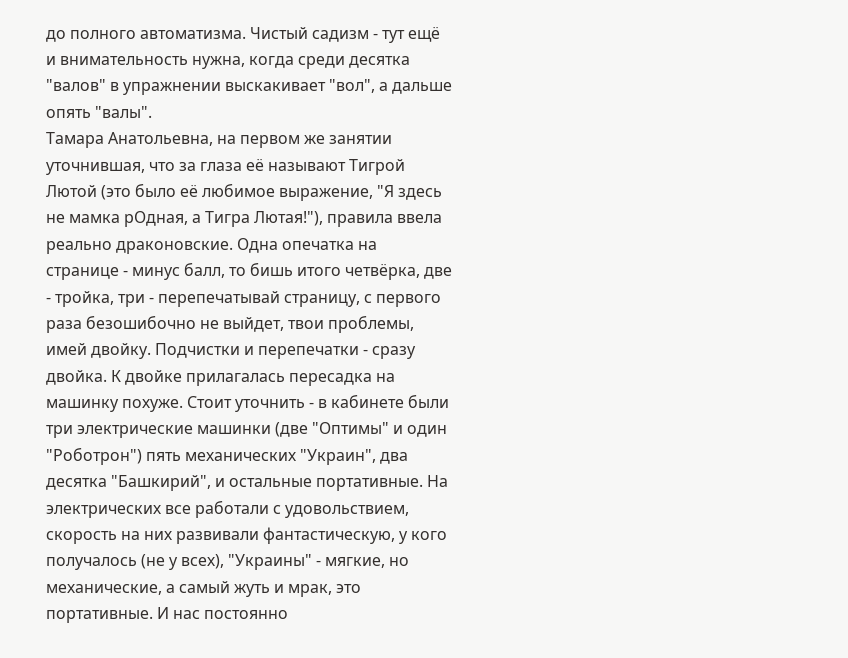до полного автоматизма. Чистый садизм - тут ещё и внимательность нужна, когда среди десятка "валов" в упражнении выскакивает "вол", а дальше опять "валы".
Тамара Анатольевна, на первом же занятии уточнившая, что за глаза её называют Тигрой Лютой (это было её любимое выражение, "Я здесь не мамка рОдная, а Тигра Лютая!"), правила ввела реально драконовские. Одна опечатка на странице - минус балл, то бишь итого четвёрка, две - тройка, три - перепечатывай страницу, с первого раза безошибочно не выйдет, твои проблемы, имей двойку. Подчистки и перепечатки - сразу двойка. К двойке прилагалась пересадка на машинку похуже. Стоит уточнить - в кабинете были три электрические машинки (две "Оптимы" и один "Роботрон") пять механических "Украин", два десятка "Башкирий", и остальные портативные. На электрических все работали с удовольствием, скорость на них развивали фантастическую, у кого получалось (не у всех), "Украины" - мягкие, но механические, а самый жуть и мрак, это портативные. И нас постоянно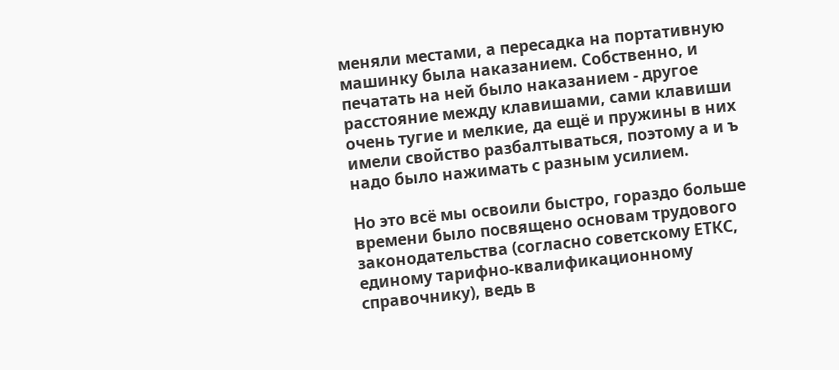меняли местами, а пересадка на портативную машинку была наказанием. Собственно, и печатать на ней было наказанием - другое расстояние между клавишами, сами клавиши очень тугие и мелкие, да ещё и пружины в них имели свойство разбалтываться, поэтому а и ъ надо было нажимать с разным усилием.

Но это всё мы освоили быстро, гораздо больше времени было посвящено основам трудового законодательства (согласно советскому ЕТКС, единому тарифно-квалификационному справочнику), ведь в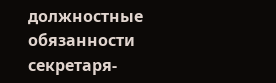должностные обязанности секретаря-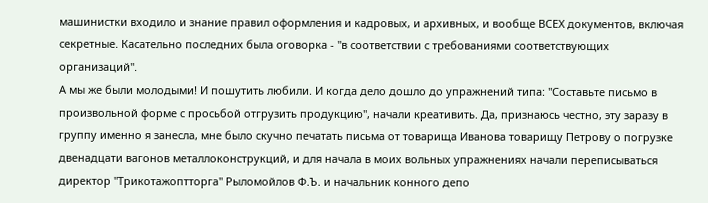машинистки входило и знание правил оформления и кадровых, и архивных, и вообще ВСЕХ документов, включая секретные. Касательно последних была оговорка - "в соответствии с требованиями соответствующих организаций".
А мы же были молодыми! И пошутить любили. И когда дело дошло до упражнений типа: "Составьте письмо в произвольной форме с просьбой отгрузить продукцию", начали креативить. Да, признаюсь честно, эту заразу в группу именно я занесла, мне было скучно печатать письма от товарища Иванова товарищу Петрову о погрузке двенадцати вагонов металлоконструкций, и для начала в моих вольных упражнениях начали переписываться директор "Трикотажоптторга" Рыломойлов Ф.Ъ. и начальник конного депо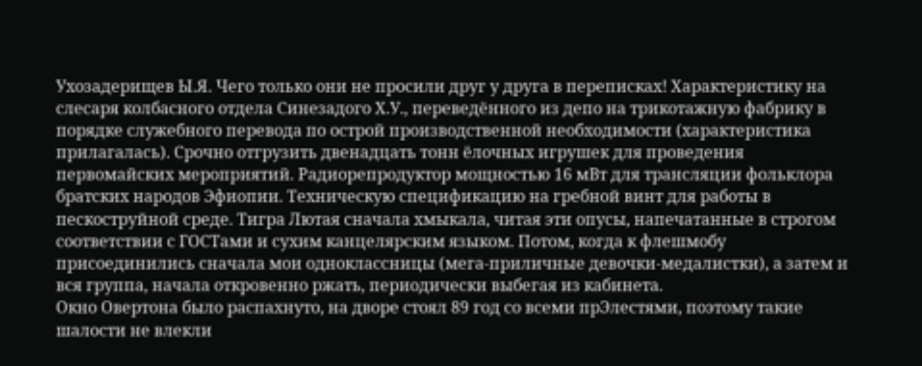Ухозадерищев Ы.Я. Чего только они не просили друг у друга в переписках! Характеристику на слесаря колбасного отдела Синезадого Х.У., переведённого из депо на трикотажную фабрику в порядке служебного перевода по острой производственной необходимости (характеристика прилагалась). Срочно отгрузить двенадцать тонн ёлочных игрушек для проведения первомайских мероприятий. Радиорепродуктор мощностью 16 мВт для трансляции фольклора братских народов Эфиопии. Техническую спецификацию на гребной винт для работы в пескоструйной среде. Тигра Лютая сначала хмыкала, читая эти опусы, напечатанные в строгом соответствии с ГОСТами и сухим канцелярским языком. Потом, когда к флешмобу присоединились сначала мои одноклассницы (мега-приличные девочки-медалистки), а затем и вся группа, начала откровенно ржать, периодически выбегая из кабинета.
Окно Овертона было распахнуто, на дворе стоял 89 год со всеми прЭлестями, поэтому такие шалости не влекли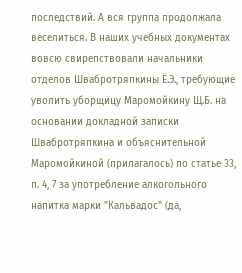последствий. А вся группа продолжала веселиться. В наших учебных документах вовсю свирепствовали начальники отделов Швабротряпкины Ё.Э., требующие уволить уборщицу Маромойкину Щ.Б. на основании докладной записки Швабротряпкина и объяснительной Маромойкиной (прилагалось) по статье 33, п. 4, 7 за употребление алкогольного напитка марки "Кальвадос" (да,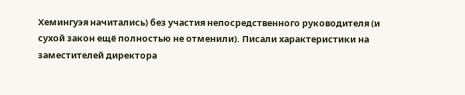Хемингуэя начитались) без участия непосредственного руководителя (и сухой закон ещё полностью не отменили). Писали характеристики на заместителей директора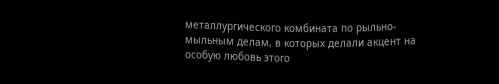металлургического комбината по рыльно-мыльным делам, в которых делали акцент на особую любовь этого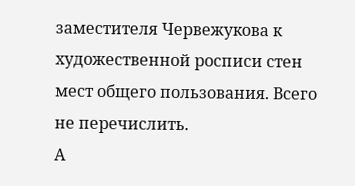заместителя Червежукова к художественной росписи стен мест общего пользования. Всего не перечислить.
А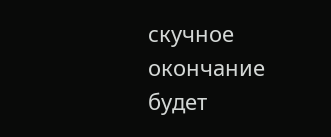скучное окончание будет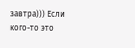завтра))) Если кого-то это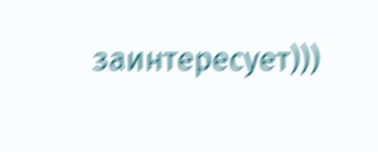заинтересует)))